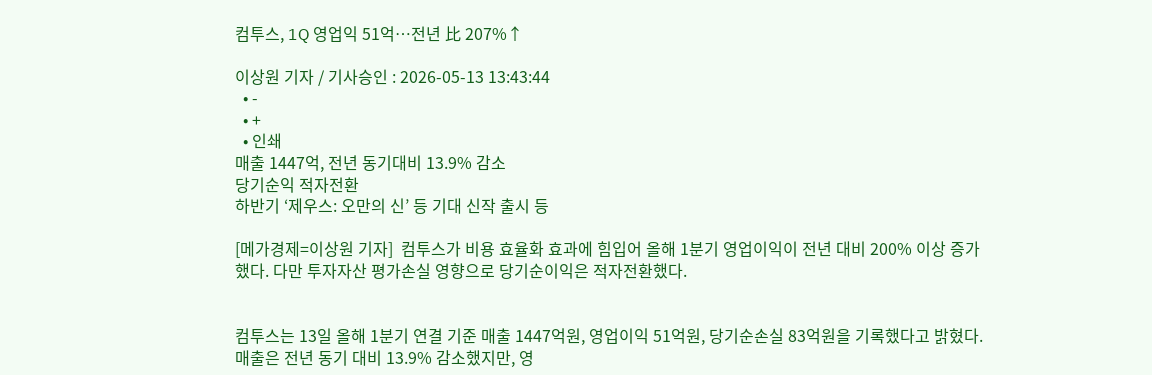컴투스, 1Q 영업익 51억…전년 比 207%↑

이상원 기자 / 기사승인 : 2026-05-13 13:43:44
  • -
  • +
  • 인쇄
매출 1447억, 전년 동기대비 13.9% 감소
당기순익 적자전환
하반기 ‘제우스: 오만의 신’ 등 기대 신작 출시 등

[메가경제=이상원 기자]  컴투스가 비용 효율화 효과에 힘입어 올해 1분기 영업이익이 전년 대비 200% 이상 증가했다. 다만 투자자산 평가손실 영향으로 당기순이익은 적자전환했다.


컴투스는 13일 올해 1분기 연결 기준 매출 1447억원, 영업이익 51억원, 당기순손실 83억원을 기록했다고 밝혔다. 매출은 전년 동기 대비 13.9% 감소했지만, 영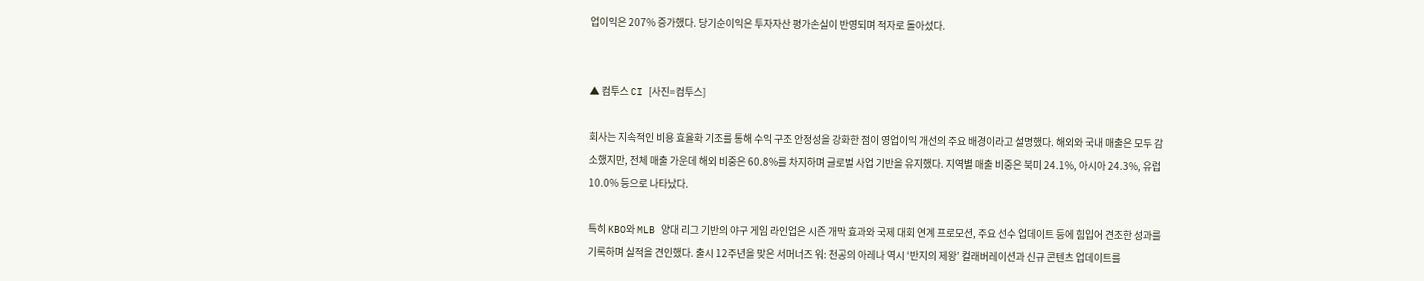업이익은 207% 증가했다. 당기순이익은 투자자산 평가손실이 반영되며 적자로 돌아섰다.


▲ 컴투스 CI [사진=컴투스]

회사는 지속적인 비용 효율화 기조를 통해 수익 구조 안정성을 강화한 점이 영업이익 개선의 주요 배경이라고 설명했다. 해외와 국내 매출은 모두 감소했지만, 전체 매출 가운데 해외 비중은 60.8%를 차지하며 글로벌 사업 기반을 유지했다. 지역별 매출 비중은 북미 24.1%, 아시아 24.3%, 유럽 10.0% 등으로 나타났다.

특히 KBO와 MLB 양대 리그 기반의 야구 게임 라인업은 시즌 개막 효과와 국제 대회 연계 프로모션, 주요 선수 업데이트 등에 힘입어 견조한 성과를 기록하며 실적을 견인했다. 출시 12주년을 맞은 서머너즈 워: 천공의 아레나 역시 ‘반지의 제왕’ 컬래버레이션과 신규 콘텐츠 업데이트를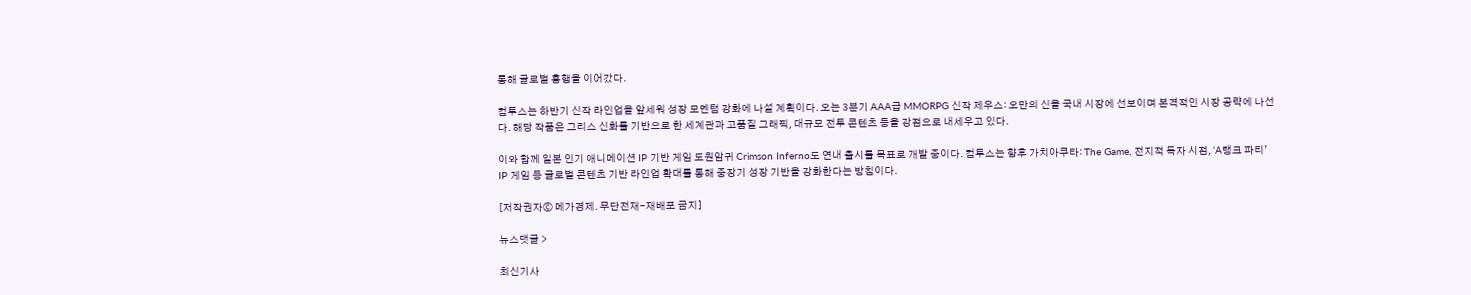통해 글로벌 흥행을 이어갔다.

컴투스는 하반기 신작 라인업을 앞세워 성장 모멘텀 강화에 나설 계획이다. 오는 3분기 AAA급 MMORPG 신작 제우스: 오만의 신을 국내 시장에 선보이며 본격적인 시장 공략에 나선다. 해당 작품은 그리스 신화를 기반으로 한 세계관과 고품질 그래픽, 대규모 전투 콘텐츠 등을 강점으로 내세우고 있다.

이와 함께 일본 인기 애니메이션 IP 기반 게임 도원암귀 Crimson Inferno도 연내 출시를 목표로 개발 중이다. 컴투스는 향후 가치아쿠타: The Game, 전지적 독자 시점, ‘A랭크 파티’ IP 게임 등 글로벌 콘텐츠 기반 라인업 확대를 통해 중장기 성장 기반을 강화한다는 방침이다.

[저작권자ⓒ 메가경제. 무단전재-재배포 금지]

뉴스댓글 >

최신기사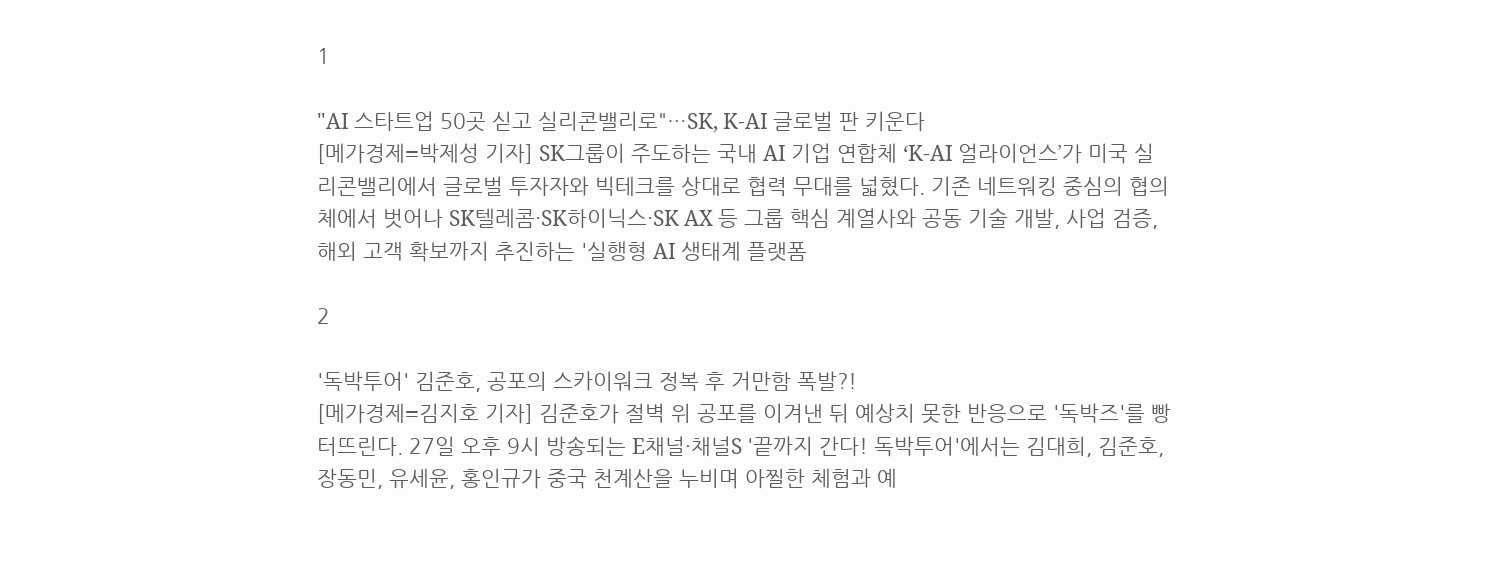1

"AI 스타트업 50곳 싣고 실리콘밸리로"…SK, K-AI 글로벌 판 키운다
[메가경제=박제성 기자] SK그룹이 주도하는 국내 AI 기업 연합체 ‘K-AI 얼라이언스’가 미국 실리콘밸리에서 글로벌 투자자와 빅테크를 상대로 협력 무대를 넓혔다. 기존 네트워킹 중심의 협의체에서 벗어나 SK텔레콤·SK하이닉스·SK AX 등 그룹 핵심 계열사와 공동 기술 개발, 사업 검증, 해외 고객 확보까지 추진하는 '실행형 AI 생태계 플랫폼

2

'독박투어' 김준호, 공포의 스카이워크 정복 후 거만함 폭발?!
[메가경제=김지호 기자] 김준호가 절벽 위 공포를 이겨낸 뒤 예상치 못한 반응으로 '독박즈'를 빵 터뜨린다. 27일 오후 9시 방송되는 E채널·채널S '끝까지 간다! 독박투어'에서는 김대희, 김준호, 장동민, 유세윤, 홍인규가 중국 천계산을 누비며 아찔한 체험과 예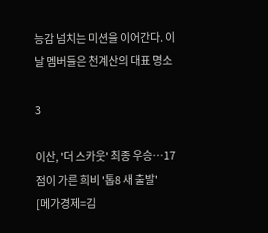능감 넘치는 미션을 이어간다. 이날 멤버들은 천계산의 대표 명소

3

이산, '더 스카웃' 최종 우승…17점이 가른 희비 '톱8 새 출발'
[메가경제=김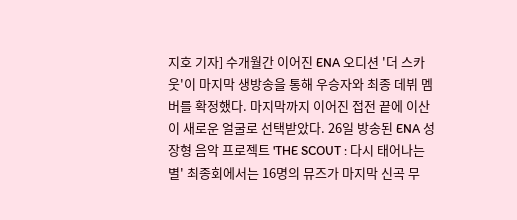지호 기자] 수개월간 이어진 ENA 오디션 '더 스카웃'이 마지막 생방송을 통해 우승자와 최종 데뷔 멤버를 확정했다. 마지막까지 이어진 접전 끝에 이산이 새로운 얼굴로 선택받았다. 26일 방송된 ENA 성장형 음악 프로젝트 'THE SCOUT : 다시 태어나는 별' 최종회에서는 16명의 뮤즈가 마지막 신곡 무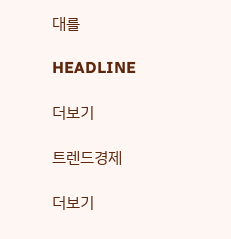대를

HEADLINE

더보기

트렌드경제

더보기